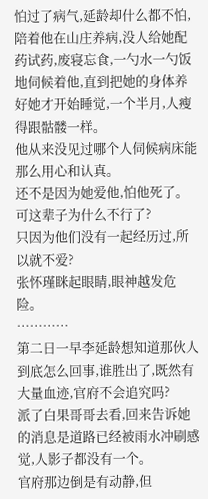怕过了病气,延龄却什么都不怕,陪着他在山庄养病,没人给她配药试药,废寝忘食,一勺水一勺饭地伺候着他,直到把她的身体养好她才开始睡觉,一个半月,人瘦得跟骷髅一样。
他从来没见过哪个人伺候病床能那么用心和认真。
还不是因为她爱他,怕他死了。
可这辈子为什么不行了?
只因为他们没有一起经历过,所以就不爱?
张怀瑾眯起眼睛,眼神越发危险。
…………
第二日一早李延龄想知道那伙人到底怎么回事,谁胜出了,既然有大量血迹,官府不会追究吗?
派了白果哥哥去看,回来告诉她的消息是道路已经被雨水冲刷感觉,人影子都没有一个。
官府那边倒是有动静,但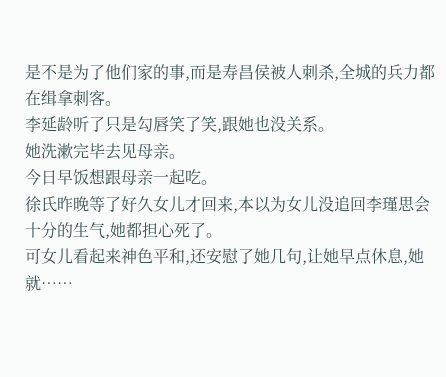是不是为了他们家的事,而是寿昌侯被人刺杀,全城的兵力都在缉拿刺客。
李延龄听了只是勾唇笑了笑,跟她也没关系。
她洗漱完毕去见母亲。
今日早饭想跟母亲一起吃。
徐氏昨晚等了好久女儿才回来,本以为女儿没追回李瑾思会十分的生气,她都担心死了。
可女儿看起来神色平和,还安慰了她几句,让她早点休息,她就……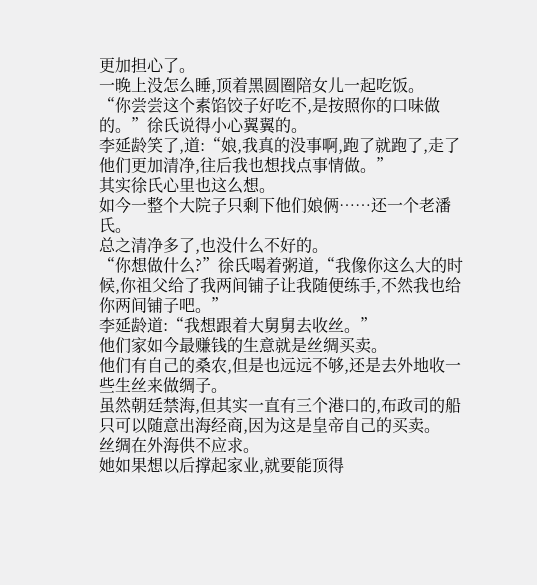更加担心了。
一晚上没怎么睡,顶着黑圆圈陪女儿一起吃饭。
“你尝尝这个素馅饺子好吃不,是按照你的口味做的。”徐氏说得小心翼翼的。
李延龄笑了,道:“娘,我真的没事啊,跑了就跑了,走了他们更加清净,往后我也想找点事情做。”
其实徐氏心里也这么想。
如今一整个大院子只剩下他们娘俩……还一个老潘氏。
总之清净多了,也没什么不好的。
“你想做什么?”徐氏喝着粥道,“我像你这么大的时候,你祖父给了我两间铺子让我随便练手,不然我也给你两间铺子吧。”
李延龄道:“我想跟着大舅舅去收丝。”
他们家如今最赚钱的生意就是丝绸买卖。
他们有自己的桑农,但是也远远不够,还是去外地收一些生丝来做绸子。
虽然朝廷禁海,但其实一直有三个港口的,布政司的船只可以随意出海经商,因为这是皇帝自己的买卖。
丝绸在外海供不应求。
她如果想以后撑起家业,就要能顶得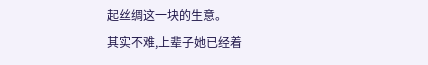起丝绸这一块的生意。
其实不难,上辈子她已经着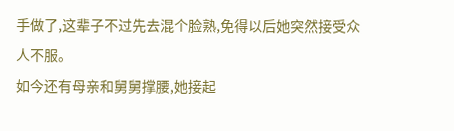手做了,这辈子不过先去混个脸熟,免得以后她突然接受众人不服。
如今还有母亲和舅舅撑腰,她接起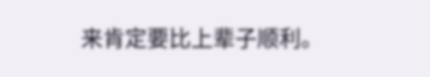来肯定要比上辈子顺利。